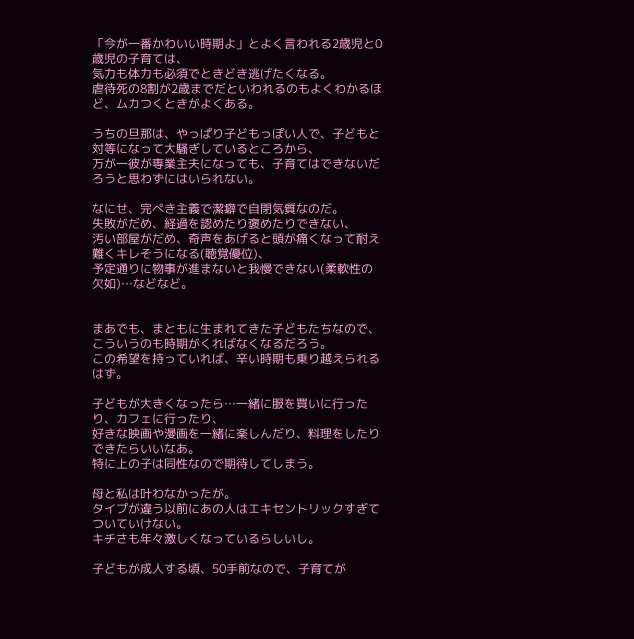「今が一番かわいい時期よ」とよく言われる2歳児と0歳児の子育ては、
気力も体力も必須でときどき逃げたくなる。
虐待死の8割が2歳までだといわれるのもよくわかるほど、ムカつくときがよくある。

うちの旦那は、やっぱり子どもっぽい人で、子どもと対等になって大騒ぎしているところから、
万が一彼が専業主夫になっても、子育てはできないだろうと思わずにはいられない。

なにせ、完ぺき主義で潔癖で自閉気質なのだ。
失敗がだめ、経過を認めたり褒めたりできない、
汚い部屋がだめ、奇声をあげると頭が痛くなって耐え難くキレそうになる(聴覚優位)、
予定通りに物事が進まないと我慢できない(柔軟性の欠如)…などなど。


まあでも、まともに生まれてきた子どもたちなので、こういうのも時期がくればなくなるだろう。
この希望を持っていれば、辛い時期も乗り越えられるはず。

子どもが大きくなったら…一緒に服を買いに行ったり、カフェに行ったり、
好きな映画や漫画を一緒に楽しんだり、料理をしたりできたらいいなあ。
特に上の子は同性なので期待してしまう。

母と私は叶わなかったが。
タイプが違う以前にあの人はエキセントリックすぎてついていけない。
キチさも年々激しくなっているらしいし。

子どもが成人する頃、50手前なので、子育てが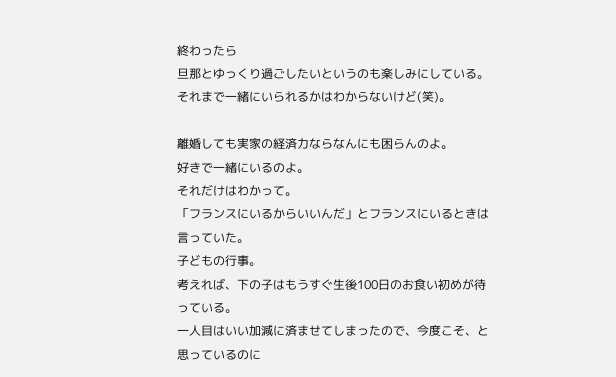終わったら
旦那とゆっくり過ごしたいというのも楽しみにしている。
それまで一緒にいられるかはわからないけど(笑)。

離婚しても実家の経済力ならなんにも困らんのよ。
好きで一緒にいるのよ。
それだけはわかって。
「フランスにいるからいいんだ」とフランスにいるときは言っていた。
子どもの行事。
考えれば、下の子はもうすぐ生後100日のお食い初めが待っている。
一人目はいい加減に済ませてしまったので、今度こそ、と思っているのに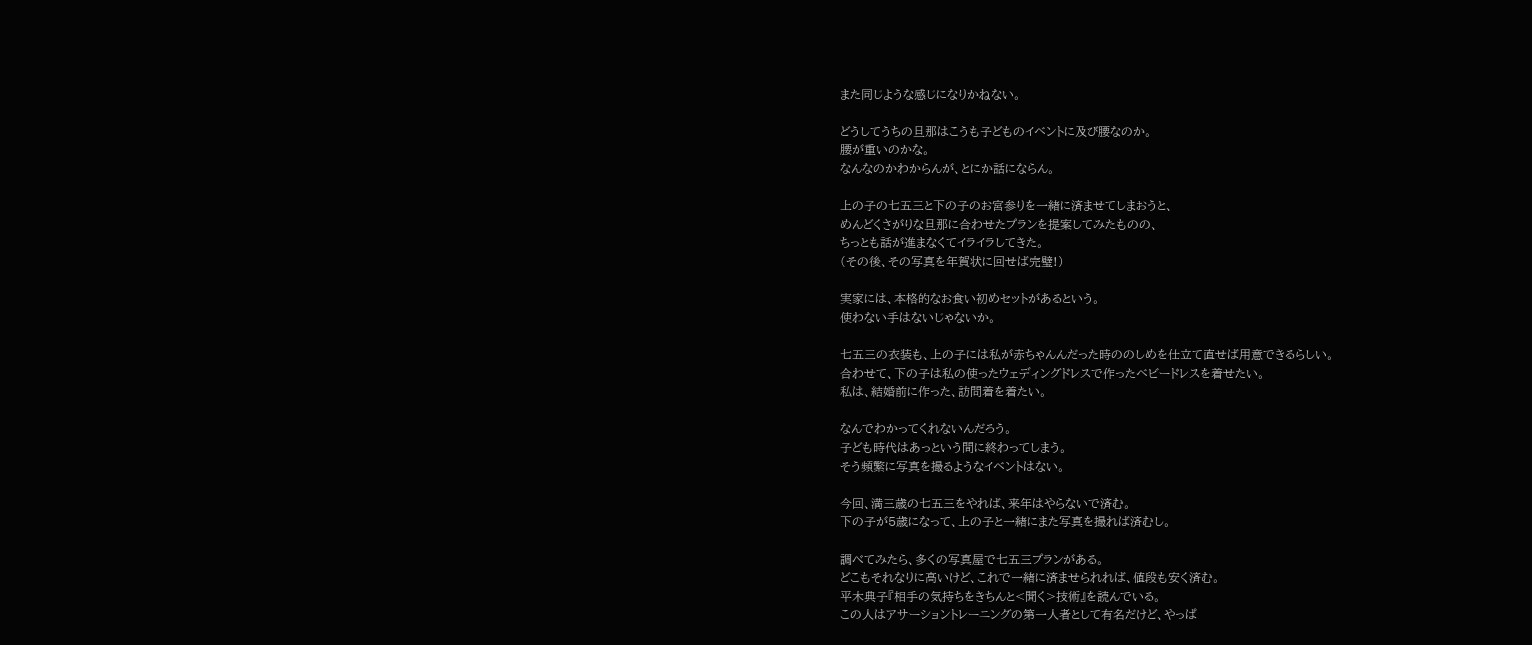また同じような感じになりかねない。

どうしてうちの旦那はこうも子どものイベントに及び腰なのか。
腰が重いのかな。
なんなのかわからんが、とにか話にならん。

上の子の七五三と下の子のお宮参りを一緒に済ませてしまおうと、
めんどくさがりな旦那に合わせたプランを提案してみたものの、
ちっとも話が進まなくてイライラしてきた。
(その後、その写真を年賀状に回せば完璧!)

実家には、本格的なお食い初めセットがあるという。
使わない手はないじゃないか。

七五三の衣装も、上の子には私が赤ちゃんんだった時ののしめを仕立て直せば用意できるらしい。
合わせて、下の子は私の使ったウェディングドレスで作ったベビードレスを着せたい。
私は、結婚前に作った、訪問着を着たい。

なんでわかってくれないんだろう。
子ども時代はあっという間に終わってしまう。
そう頻繁に写真を撮るようなイベントはない。

今回、満三歳の七五三をやれば、来年はやらないで済む。
下の子が5歳になって、上の子と一緒にまた写真を撮れば済むし。

調べてみたら、多くの写真屋で七五三プランがある。
どこもそれなりに高いけど、これで一緒に済ませられれば、値段も安く済む。
平木典子『相手の気持ちをきちんと<聞く>技術』を読んでいる。
この人はアサーショントレーニングの第一人者として有名だけど、やっぱ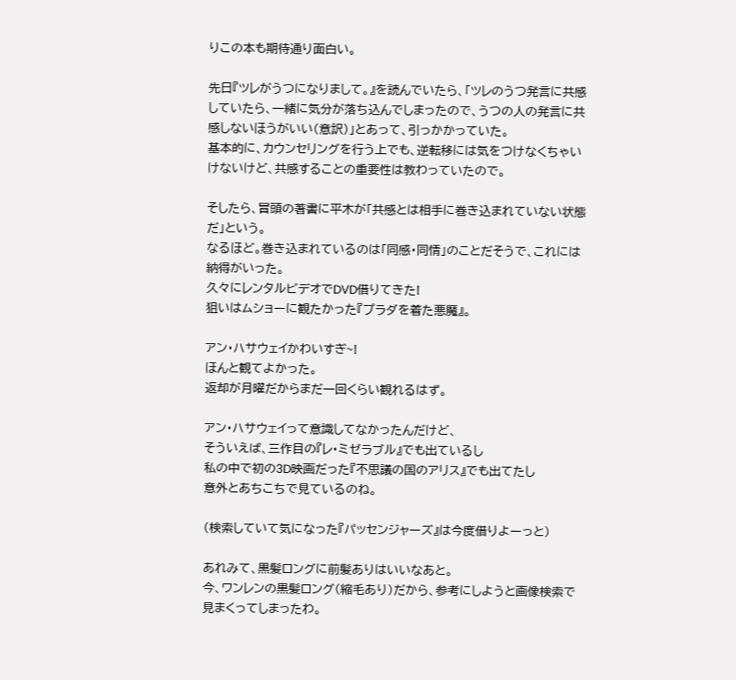りこの本も期待通り面白い。

先日『ツレがうつになりまして。』を読んでいたら、「ツレのうつ発言に共感していたら、一緒に気分が落ち込んでしまったので、うつの人の発言に共感しないほうがいい(意訳)」とあって、引っかかっていた。
基本的に、カウンセリングを行う上でも、逆転移には気をつけなくちゃいけないけど、共感することの重要性は教わっていたので。

そしたら、冒頭の著書に平木が「共感とは相手に巻き込まれていない状態だ」という。
なるほど。巻き込まれているのは「同感・同情」のことだそうで、これには納得がいった。
久々にレンタルビデオでDVD借りてきた!
狙いはムショーに観たかった『プラダを着た悪魔』。

アン・ハサウェイかわいすぎ~!
ほんと観てよかった。
返却が月曜だからまだ一回くらい観れるはず。

アン・ハサウェイって意識してなかったんだけど、
そういえば、三作目の『レ・ミゼラブル』でも出ているし
私の中で初の3D映画だった『不思議の国のアリス』でも出てたし
意外とあちこちで見ているのね。

(検索していて気になった『パッセンジャーズ』は今度借りよーっと)

あれみて、黒髪ロングに前髪ありはいいなあと。
今、ワンレンの黒髪ロング(縮毛あり)だから、参考にしようと画像検索で見まくってしまったわ。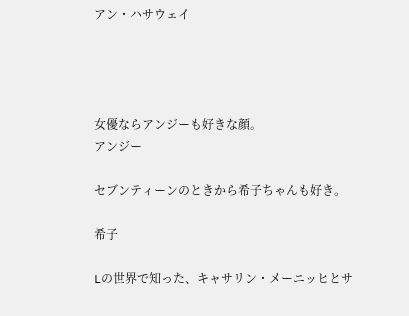アン・ハサウェイ




女優ならアンジーも好きな顔。
アンジー

セブンティーンのときから希子ちゃんも好き。

希子

Lの世界で知った、キャサリン・メーニッヒとサ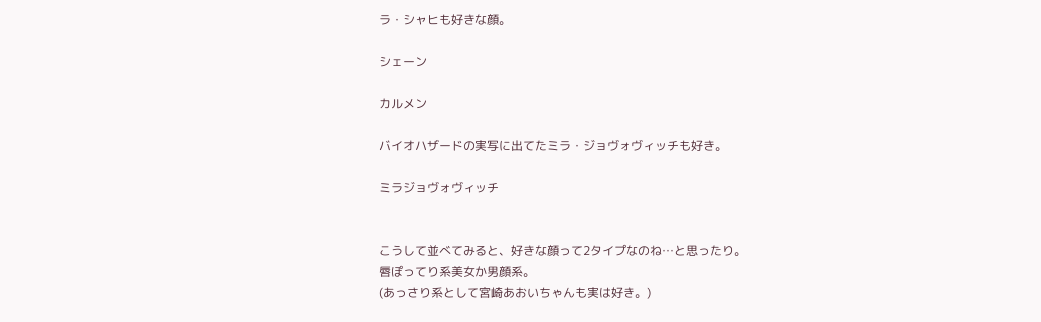ラ・シャヒも好きな顔。

シェーン

カルメン

バイオハザードの実写に出てたミラ・ジョヴォヴィッチも好き。

ミラジョヴォヴィッチ


こうして並べてみると、好きな顔って2タイプなのね…と思ったり。
唇ぽってり系美女か男顔系。
(あっさり系として宮崎あおいちゃんも実は好き。)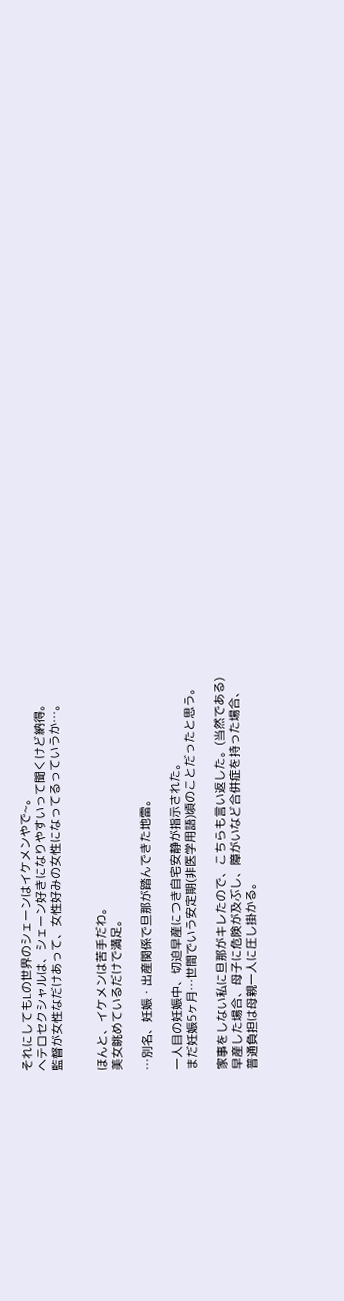それにしてもLの世界のシェーンはイケメンやで~。
ヘテロセクシャルは、シェーン好きになりやすいって聞くけど納得。
監督が女性なだけあって、女性好みの女性になってるっていうか…。


ほんと、イケメンは苦手だわ。
美女眺めているだけで満足。

…別名、妊娠・出産関係で旦那が踏んできた地雷。

一人目の妊娠中、切迫早産につき自宅安静が指示された。
まだ妊娠5ヶ月…世間でいう安定期(非医学用語)頃のことだったと思う。

家事をしない私に旦那がキレたので、こちらも言い返した。(当然である)
早産した場合、母子に危険が及ぶし、障がいなど合併症を持った場合、
普通負担は母親一人に圧し掛かる。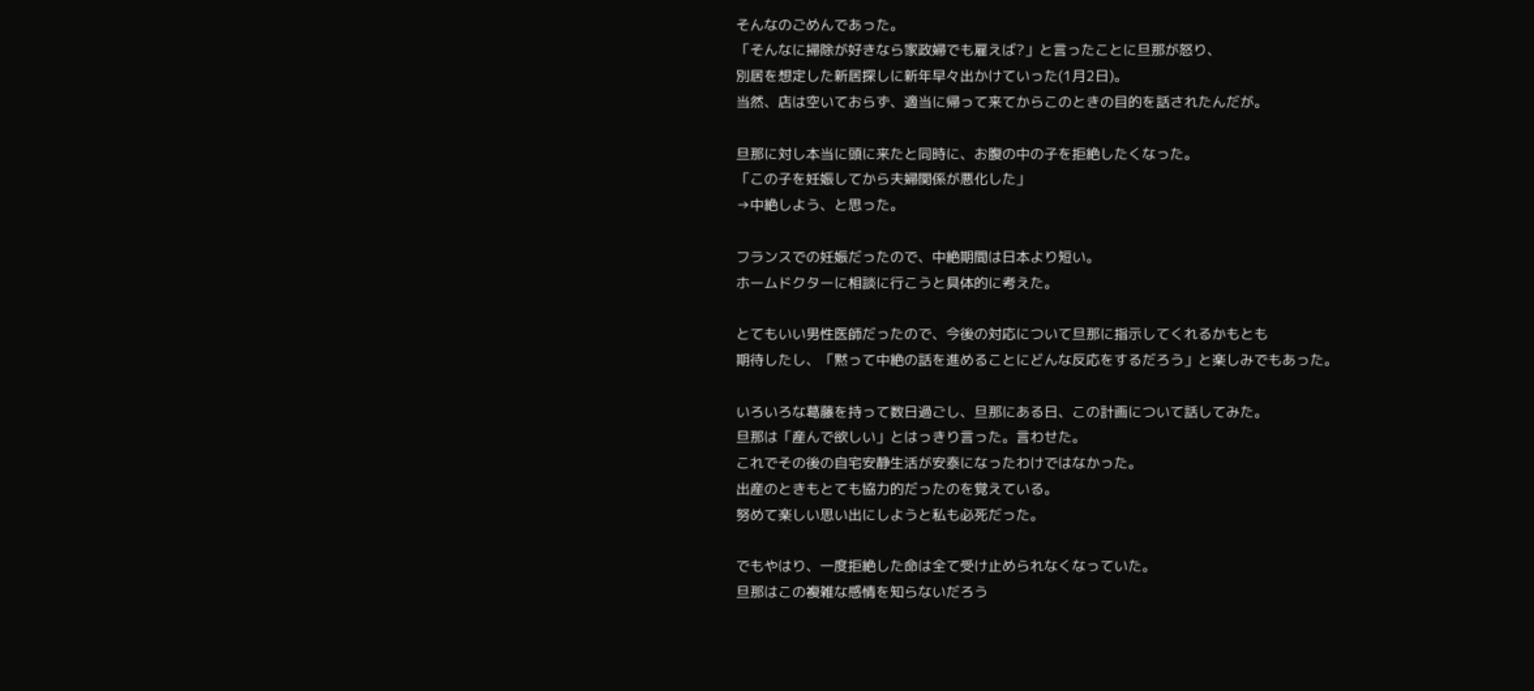そんなのごめんであった。
「そんなに掃除が好きなら家政婦でも雇えば?」と言ったことに旦那が怒り、
別居を想定した新居探しに新年早々出かけていった(1月2日)。
当然、店は空いておらず、適当に帰って来てからこのときの目的を話されたんだが。

旦那に対し本当に頭に来たと同時に、お腹の中の子を拒絶したくなった。
「この子を妊娠してから夫婦関係が悪化した」
→中絶しよう、と思った。

フランスでの妊娠だったので、中絶期間は日本より短い。
ホームドクターに相談に行こうと具体的に考えた。

とてもいい男性医師だったので、今後の対応について旦那に指示してくれるかもとも
期待したし、「黙って中絶の話を進めることにどんな反応をするだろう」と楽しみでもあった。

いろいろな葛藤を持って数日過ごし、旦那にある日、この計画について話してみた。
旦那は「産んで欲しい」とはっきり言った。言わせた。
これでその後の自宅安静生活が安泰になったわけではなかった。
出産のときもとても協力的だったのを覚えている。
努めて楽しい思い出にしようと私も必死だった。

でもやはり、一度拒絶した命は全て受け止められなくなっていた。
旦那はこの複雑な感情を知らないだろう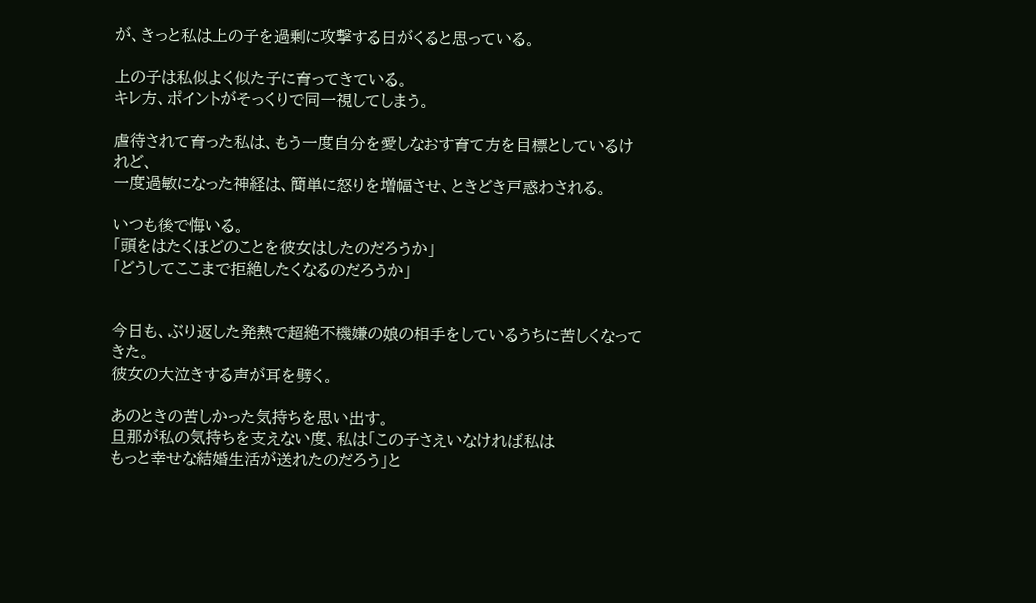が、きっと私は上の子を過剰に攻撃する日がくると思っている。

上の子は私似よく似た子に育ってきている。
キレ方、ポイントがそっくりで同一視してしまう。

虐待されて育った私は、もう一度自分を愛しなおす育て方を目標としているけれど、
一度過敏になった神経は、簡単に怒りを増幅させ、ときどき戸惑わされる。

いつも後で悔いる。
「頭をはたくほどのことを彼女はしたのだろうか」
「どうしてここまで拒絶したくなるのだろうか」


今日も、ぶり返した発熱で超絶不機嫌の娘の相手をしているうちに苦しくなってきた。
彼女の大泣きする声が耳を劈く。

あのときの苦しかった気持ちを思い出す。
旦那が私の気持ちを支えない度、私は「この子さえいなければ私は
もっと幸せな結婚生活が送れたのだろう」と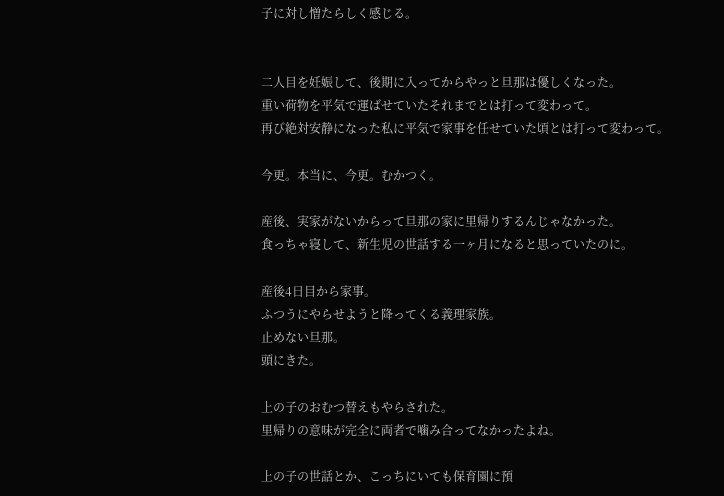子に対し憎たらしく感じる。


二人目を妊娠して、後期に入ってからやっと旦那は優しくなった。
重い荷物を平気で運ばせていたそれまでとは打って変わって。
再び絶対安静になった私に平気で家事を任せていた頃とは打って変わって。

今更。本当に、今更。むかつく。

産後、実家がないからって旦那の家に里帰りするんじゃなかった。
食っちゃ寝して、新生児の世話する一ヶ月になると思っていたのに。

産後4日目から家事。
ふつうにやらせようと降ってくる義理家族。
止めない旦那。
頭にきた。

上の子のおむつ替えもやらされた。
里帰りの意味が完全に両者で噛み合ってなかったよね。

上の子の世話とか、こっちにいても保育園に預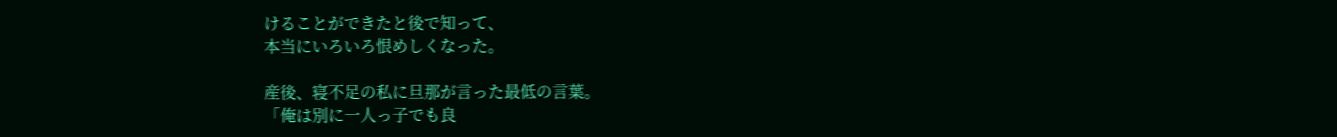けることができたと後で知って、
本当にいろいろ恨めしくなった。

産後、寝不足の私に旦那が言った最低の言葉。
「俺は別に一人っ子でも良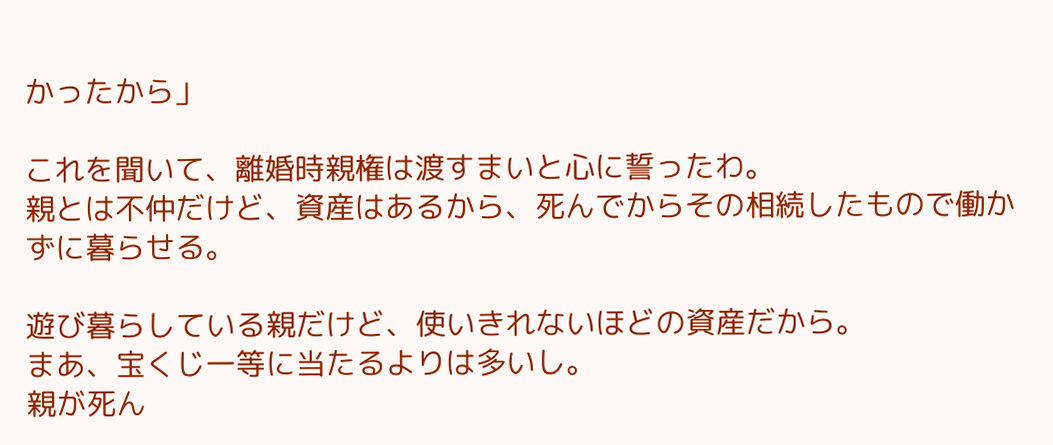かったから」

これを聞いて、離婚時親権は渡すまいと心に誓ったわ。
親とは不仲だけど、資産はあるから、死んでからその相続したもので働かずに暮らせる。

遊び暮らしている親だけど、使いきれないほどの資産だから。
まあ、宝くじ一等に当たるよりは多いし。
親が死ん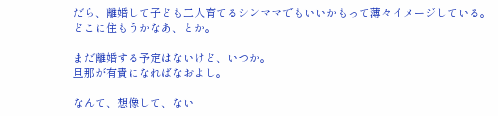だら、離婚して子ども二人育てるシンママでもいいかもって薄々イメージしている。
どこに住もうかなあ、とか。

まだ離婚する予定はないけど、いつか。
旦那が有責になればなおよし。

なんて、想像して、ない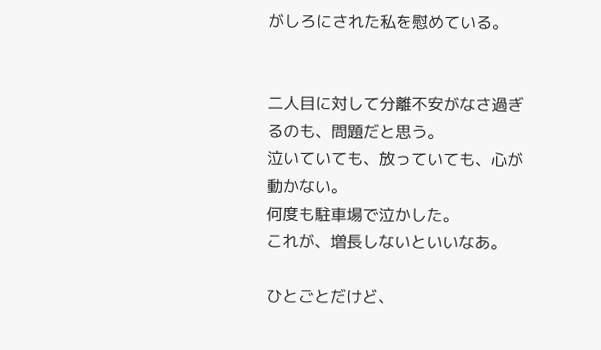がしろにされた私を慰めている。


二人目に対して分離不安がなさ過ぎるのも、問題だと思う。
泣いていても、放っていても、心が動かない。
何度も駐車場で泣かした。
これが、増長しないといいなあ。

ひとごとだけど、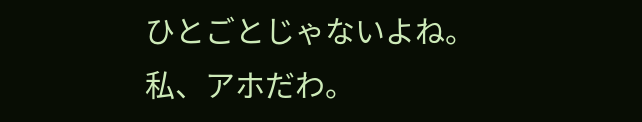ひとごとじゃないよね。
私、アホだわ。